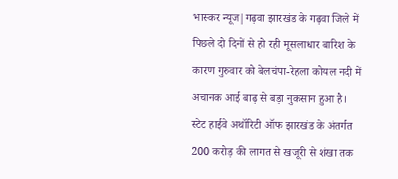भास्कर न्यूज|गढ़वा झारखंड के गढ़वा जिले में पिछले दो दिनों से हो रही मूसलाधार बारिश के कारण गुरुवार को बेलचंपा-रेहला कोयल नदी में अचानक आई बाढ़ से बड़ा नुकसान हुआ है। स्टेट हाईवे अथॉरिटी ऑफ झारखंड के अंतर्गत 200 करोड़ की लागत से खजूरी से शंखा तक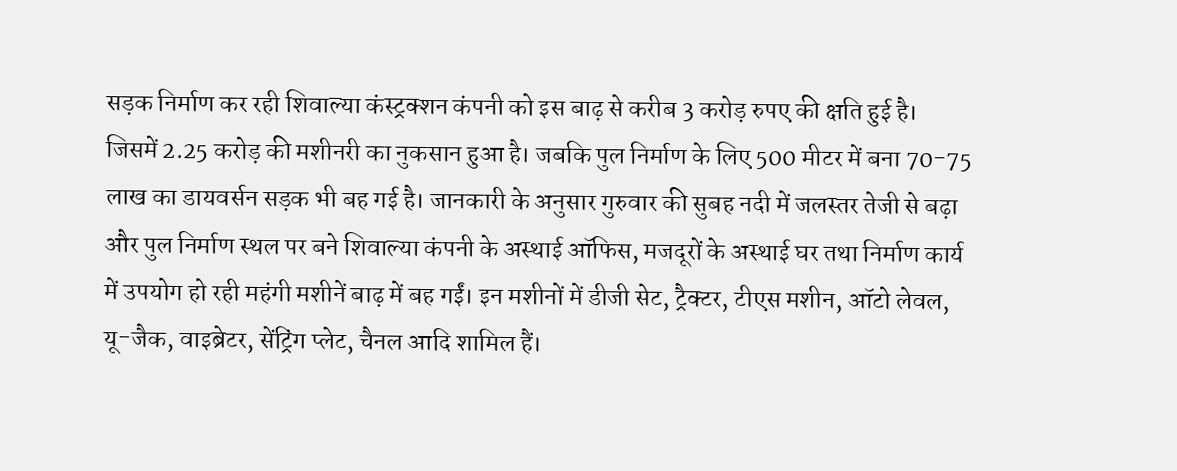सड़क निर्माण कर रही शिवाल्या कंस्ट्रक्शन कंपनी को इस बाढ़ से करीब 3 करोड़ रुपए की क्षति हुई है। जिसमें 2.25 करोड़ की मशीनरी का नुकसान हुआ है। जबकि पुल निर्माण के लिए 500 मीटर में बना 70-75 लाख का डायवर्सन सड़क भी बह गई है। जानकारी के अनुसार गुरुवार की सुबह नदी में जलस्तर तेजी से बढ़ा और पुल निर्माण स्थल पर बने शिवाल्या कंपनी के अस्थाई ऑफिस, मजदूरों के अस्थाई घर तथा निर्माण कार्य में उपयोग हो रही महंगी मशीनें बाढ़ में बह गईं। इन मशीनों में डीजी सेट, ट्रैक्टर, टीएस मशीन, ऑटो लेवल, यू-जैक, वाइब्रेटर, सेंट्रिंग प्लेट, चैनल आदि शामिल हैं।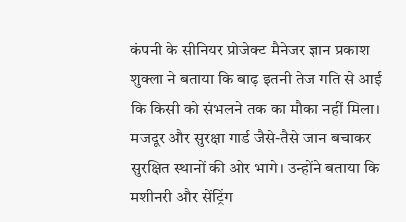कंपनी के सीनियर प्रोजेक्ट मैनेजर ज्ञान प्रकाश शुक्ला ने बताया कि बाढ़ इतनी तेज गति से आई कि किसी को संभलने तक का मौका नहीं मिला। मजदूर और सुरक्षा गार्ड जैसे-तैसे जान बचाकर सुरक्षित स्थानों की ओर भागे। उन्होंने बताया कि मशीनरी और सेंट्रिंग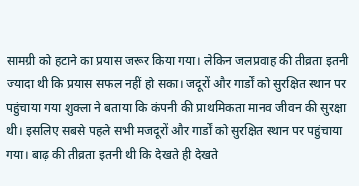सामग्री को हटाने का प्रयास जरूर किया गया। लेकिन जलप्रवाह की तीव्रता इतनी ज्यादा थी कि प्रयास सफल नहीं हो सका। जदूरों और गार्डों को सुरक्षित स्थान पर पहुंचाया गया शुक्ला ने बताया कि कंपनी की प्राथमिकता मानव जीवन की सुरक्षा थी। इसलिए सबसे पहले सभी मजदूरों और गार्डों को सुरक्षित स्थान पर पहुंचाया गया। बाढ़ की तीव्रता इतनी थी कि देखते ही देखते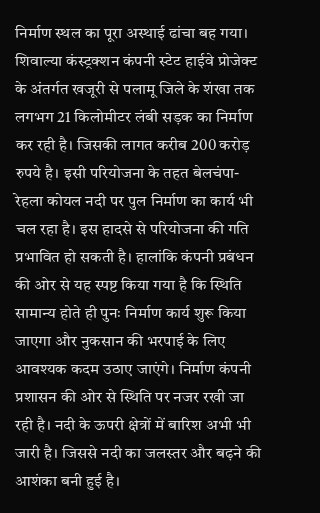निर्माण स्थल का पूरा अस्थाई ढांचा बह गया। शिवाल्या कंस्ट्रक्शन कंपनी स्टेट हाईवे प्रोजेक्ट के अंतर्गत खजूरी से पलामू जिले के शंखा तक लगभग 21 किलोमीटर लंबी सड़क का निर्माण कर रही है। जिसकी लागत करीब 200 करोड़ रुपये है। इसी परियोजना के तहत बेलचंपा-रेहला कोयल नदी पर पुल निर्माण का कार्य भी चल रहा है। इस हादसे से परियोजना की गति प्रभावित हो सकती है। हालांकि कंपनी प्रबंधन की ओर से यह स्पष्ट किया गया है कि स्थिति सामान्य होते ही पुनः निर्माण कार्य शुरू किया जाएगा और नुकसान की भरपाई के लिए आवश्यक कदम उठाए जाएंगे। निर्माण कंपनी प्रशासन की ओर से स्थिति पर नजर रखी जा रही है। नदी के ऊपरी क्षेत्रों में बारिश अभी भी जारी है। जिससे नदी का जलस्तर और बढ़ने की आशंका बनी हुई है।